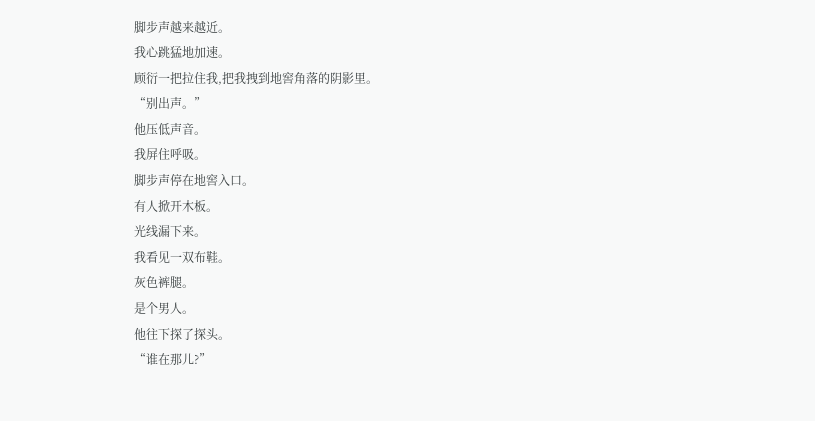脚步声越来越近。
我心跳猛地加速。
顾衍一把拉住我,把我拽到地窖角落的阴影里。
“别出声。”
他压低声音。
我屏住呼吸。
脚步声停在地窖入口。
有人掀开木板。
光线漏下来。
我看见一双布鞋。
灰色裤腿。
是个男人。
他往下探了探头。
“谁在那儿?”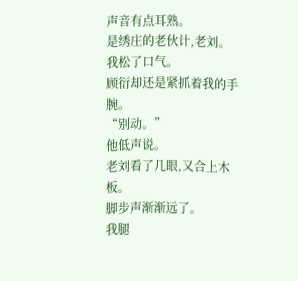声音有点耳熟。
是绣庄的老伙计,老刘。
我松了口气。
顾衍却还是紧抓着我的手腕。
“别动。”
他低声说。
老刘看了几眼,又合上木板。
脚步声渐渐远了。
我腿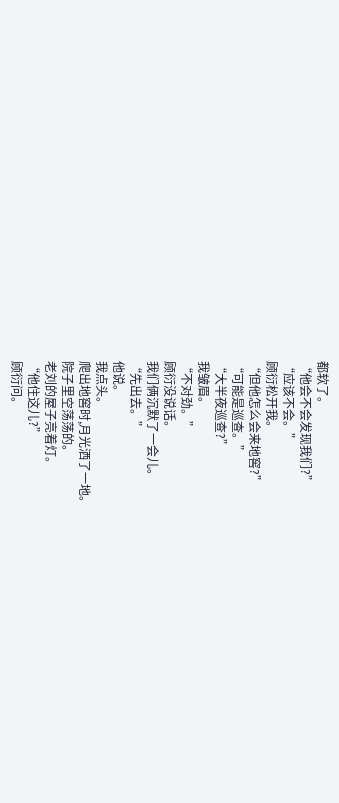都软了。
“他会不会发现我们?”
“应该不会。”
顾衍松开我。
“但他怎么会来地窖?”
“可能是巡查。”
“大半夜巡查?”
我皱眉。
“不对劲。”
顾衍没说话。
我们俩沉默了一会儿。
“先出去。”
他说。
我点头。
爬出地窖时,月光洒了一地。
院子里空荡荡的。
老刘的屋子亮着灯。
“他住这儿?”
顾衍问。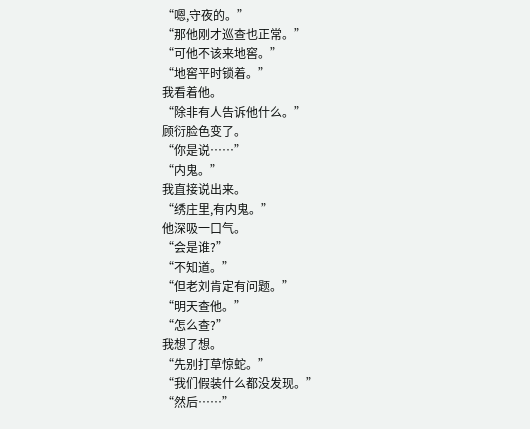“嗯,守夜的。”
“那他刚才巡查也正常。”
“可他不该来地窖。”
“地窖平时锁着。”
我看着他。
“除非有人告诉他什么。”
顾衍脸色变了。
“你是说……”
“内鬼。”
我直接说出来。
“绣庄里,有内鬼。”
他深吸一口气。
“会是谁?”
“不知道。”
“但老刘肯定有问题。”
“明天查他。”
“怎么查?”
我想了想。
“先别打草惊蛇。”
“我们假装什么都没发现。”
“然后……”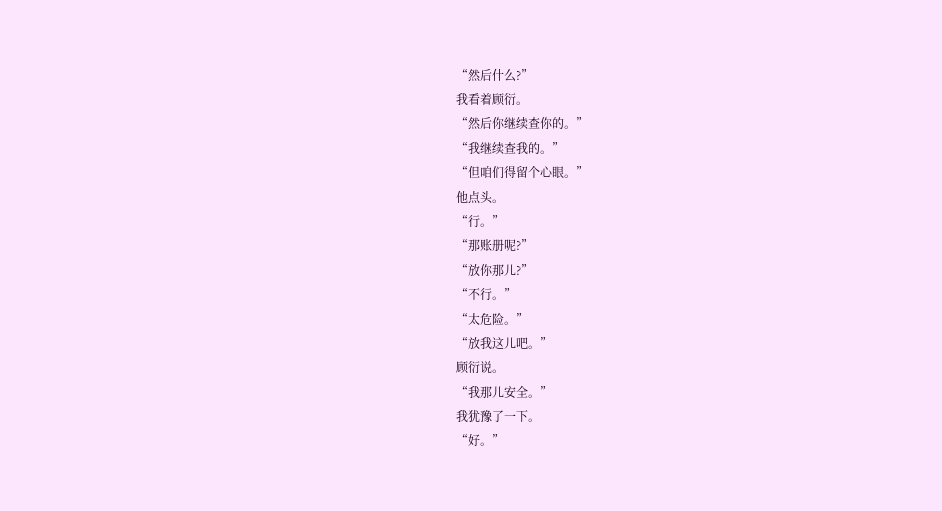“然后什么?”
我看着顾衍。
“然后你继续查你的。”
“我继续查我的。”
“但咱们得留个心眼。”
他点头。
“行。”
“那账册呢?”
“放你那儿?”
“不行。”
“太危险。”
“放我这儿吧。”
顾衍说。
“我那儿安全。”
我犹豫了一下。
“好。”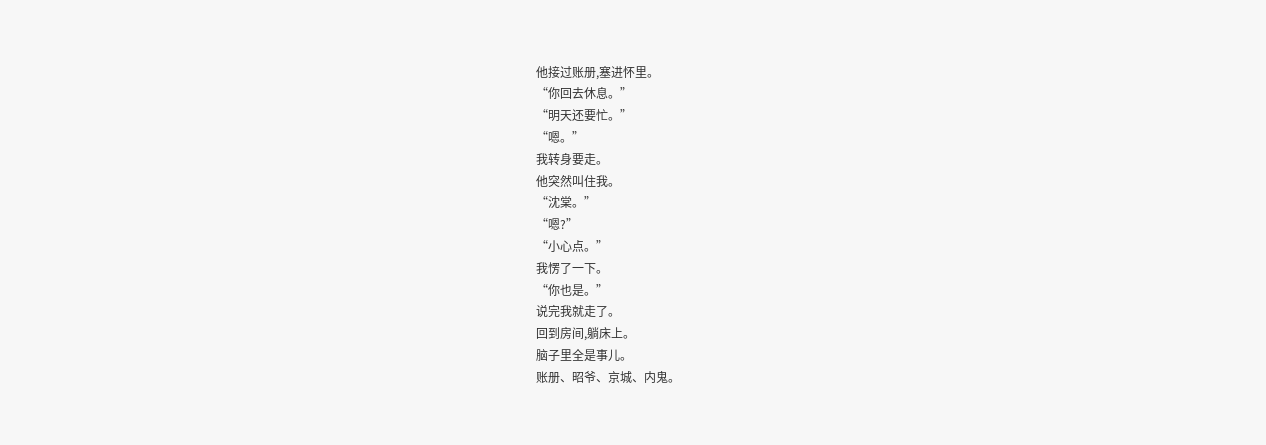他接过账册,塞进怀里。
“你回去休息。”
“明天还要忙。”
“嗯。”
我转身要走。
他突然叫住我。
“沈棠。”
“嗯?”
“小心点。”
我愣了一下。
“你也是。”
说完我就走了。
回到房间,躺床上。
脑子里全是事儿。
账册、昭爷、京城、内鬼。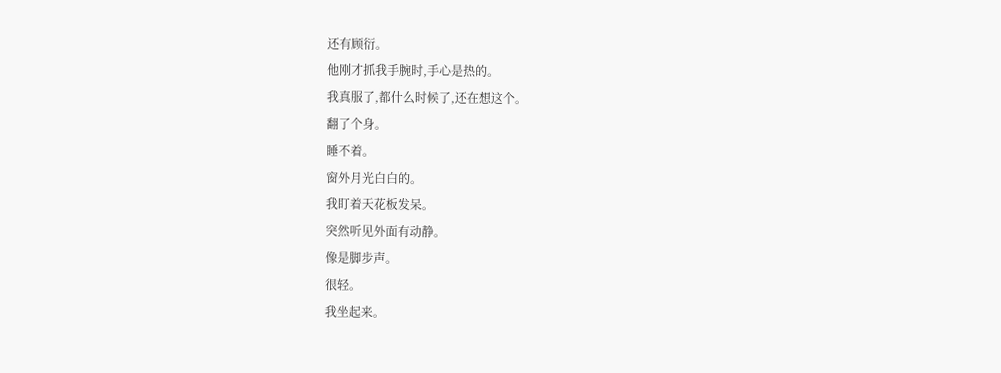还有顾衍。
他刚才抓我手腕时,手心是热的。
我真服了,都什么时候了,还在想这个。
翻了个身。
睡不着。
窗外月光白白的。
我盯着天花板发呆。
突然听见外面有动静。
像是脚步声。
很轻。
我坐起来。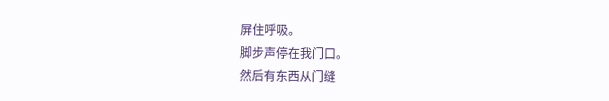屏住呼吸。
脚步声停在我门口。
然后有东西从门缝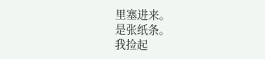里塞进来。
是张纸条。
我捡起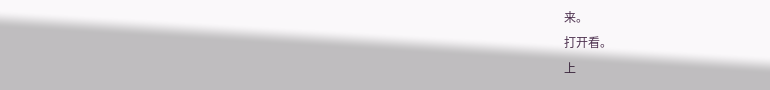来。
打开看。
上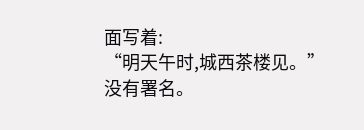面写着:
“明天午时,城西茶楼见。”
没有署名。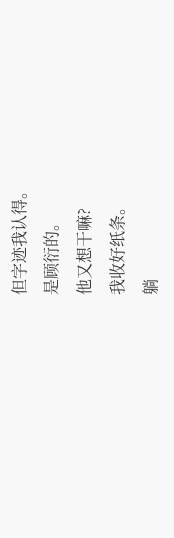但字迹我认得。
是顾衍的。
他又想干嘛?
我收好纸条。
躺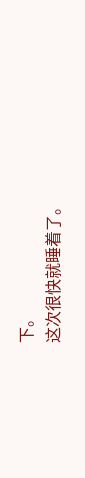下。
这次很快就睡着了。